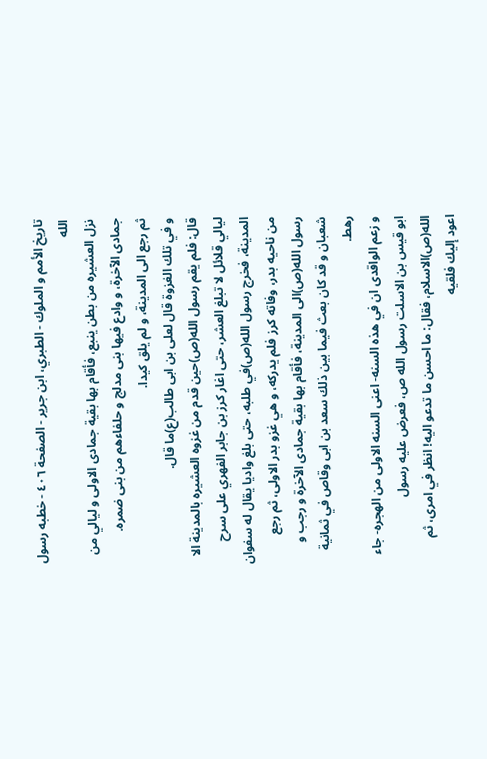تاريخ الأمم و الملوك - الطبري، ابن جرير - الصفحة ٤٠٦ - خطبه رسول الله
نزل العشيره من بطن ينبع، فأقام بها بقية جمادى الاولى و ليالي من جمادى الآخرة، و وادع فيها بنى مدلج و حلفاءهم من بنى ضمره.
ثم رجع الى المدينة، و لم يلق كيدا.
و في تلك الغزوة قال لعلى بن ابى طالب(ع)ما قال.
قال: فلم يقم رسول الله(ص)حين قدم من غزوه العشيره بالمدينة الا ليالي قلائل لا تبلغ العشر، حتى اغار كرز بن جابر الفهري على سرح المدينة، فخرج رسول الله(ص)في طلبه، حتى بلغ واديا يقال له سفوان من ناحيه بدر، وفاته كرز فلم يدركه، و هي غزو بدر الاولى، ثم رجع رسول الله(ص)الى المدينة، فأقام بها بقية جمادى الآخرة و رجب و شعبان و قد كان بعث فيما بين ذلك سعد بن ابى وقاص في ثمانية رهط.
و زعم الواقدى ان في هذه السنه- اعنى السنه الاولى من الهجره- جاء ابو قيس بن الاسلت رسول الله ص، فعرض عليه رسول الله(ص)الاسلام، فقال: ما احسن ما تدعو اليه! انظر في امرى، ثم اعود إليك فلقيه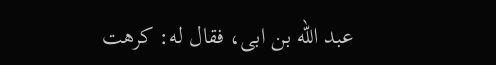عبد الله بن ابى، فقال له: كرهت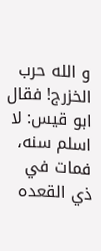و الله حرب الخزرج! فقال ابو قيس: لا اسلم سنه، فمات في ذي القعده